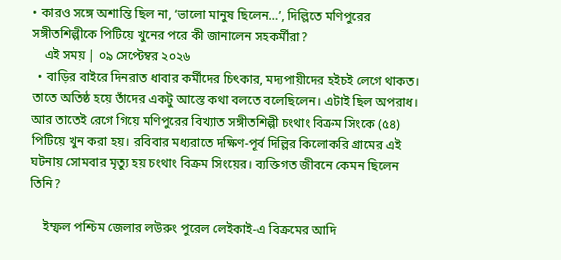• কারও সঙ্গে অশান্তি ছিল না, ‘ভালো মানুষ ছিলেন…’, দিল্লিতে মণিপুরের সঙ্গীতশিল্পীকে পিটিয়ে খুনের পরে কী জানালেন সহকর্মীরা?
    এই সময় | ০৯ সেপ্টেম্বর ২০২৬
  • বাড়ির বাইরে দিনরাত ধাবার কর্মীদের চিৎকার, মদ্যপায়ীদের হইচই লেগে থাকত। তাতে অতিষ্ঠ হয়ে তাঁদের একটু আস্তে কথা বলতে বলেছিলেন। এটাই ছিল অপরাধ। আর তাতেই রেগে গিয়ে মণিপুরের বিখ্যাত সঙ্গীতশিল্পী চংথাং বিক্রম সিংকে (৫৪) পিটিয়ে খুন করা হয়। রবিবার মধ্যরাতে দক্ষিণ-পূর্ব দিল্লির কিলোকরি গ্রামের এই ঘটনায় সোমবার মৃত্যু হয় চংথাং বিক্রম সিংয়ের। ব্যক্তিগত জীবনে কেমন ছিলেন তিনি?

    ইম্ফল পশ্চিম জেলার লউরুং পুরেল লেইকাই-এ বিক্রমের আদি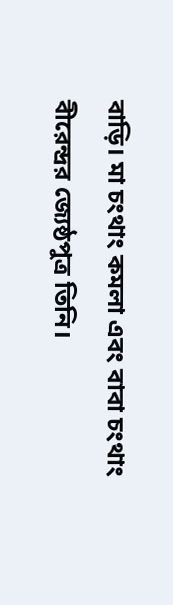বাড়ি। মা চংথাং কমলা এবং বাবা চংথাং বীরেন্দ্রর জ্যেষ্ঠপুত্র তিনি।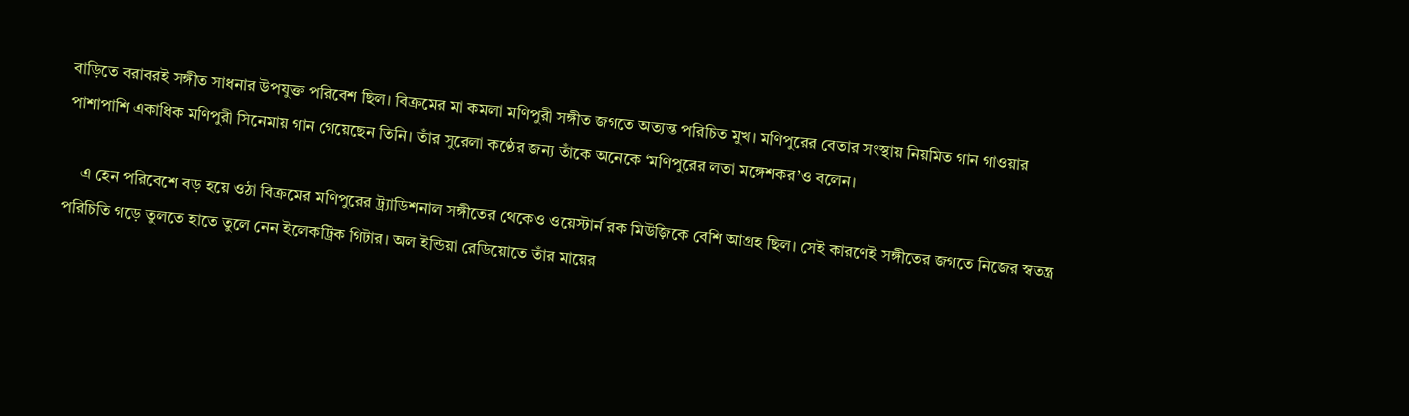বাড়িতে বরাবরই সঙ্গীত সাধনার উপযুক্ত পরিবেশ ছিল। বিক্রমের মা কমলা মণিপুরী সঙ্গীত জগতে অত্যন্ত পরিচিত মুখ। মণিপুরের বেতার সংস্থায় নিয়মিত গান গাওয়ার পাশাপাশি একাধিক মণিপুরী সিনেমায় গান গেয়েছেন তিনি। তাঁর সুরেলা কণ্ঠের জন্য তাঁকে অনেকে ‘মণিপুরের লতা মঙ্গেশকর’ও বলেন।

    এ হেন পরিবেশে বড় হয়ে ওঠা বিক্রমের মণিপুরের ট্র্যাডিশনাল সঙ্গীতের থেকেও ওয়েস্টার্ন রক মিউজ়িকে বেশি আগ্রহ ছিল। সেই কারণেই সঙ্গীতের জগতে নিজের স্বতন্ত্র পরিচিতি গড়ে তুলতে হাতে তুলে নেন ইলেকট্রিক গিটার। অল ইন্ডিয়া রেডিয়োতে তাঁর মায়ের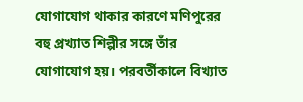যোগাযোগ থাকার কারণে মণিপুরের বহু প্রখ্যাত শিল্পীর সঙ্গে তাঁর যোগাযোগ হয়। পরবর্তীকালে বিখ্যাত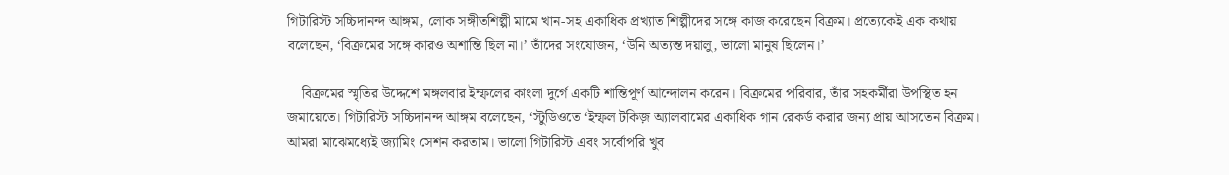গিটারিস্ট সচ্চিদানন্দ আঙ্গম, লোক সঙ্গীতশিল্পী মামে খান-সহ একাধিক প্রখ্যাত শিল্পীদের সঙ্গে কাজ করেছেন বিক্রম। প্রত্যেকেই এক কথায় বলেছেন, ‘বিক্রমের সঙ্গে কারও অশান্তি ছিল না।’ তাঁদের সংযোজন, ‘উনি অত্যন্ত দয়ালু, ভালো মানুষ ছিলেন।’

    বিক্রমের স্মৃতির উদ্দেশে মঙ্গলবার ইম্ফলের কাংলা দুর্গে একটি শান্তিপূর্ণ আন্দোলন করেন। বিক্রমের পরিবার, তাঁর সহকর্মীরা উপস্থিত হন জমায়েতে। গিটারিস্ট সচ্চিদানন্দ আঙ্গম বলেছেন, ‘স্টুডিওতে ‘ইম্ফল টকিজ় অ্যালবামের একাধিক গান রেকর্ড করার জন্য প্রায় আসতেন বিক্রম। আমরা মাঝেমধ্যেই জ্যামিং সেশন করতাম। ভালো গিটারিস্ট এবং সর্বোপরি খুব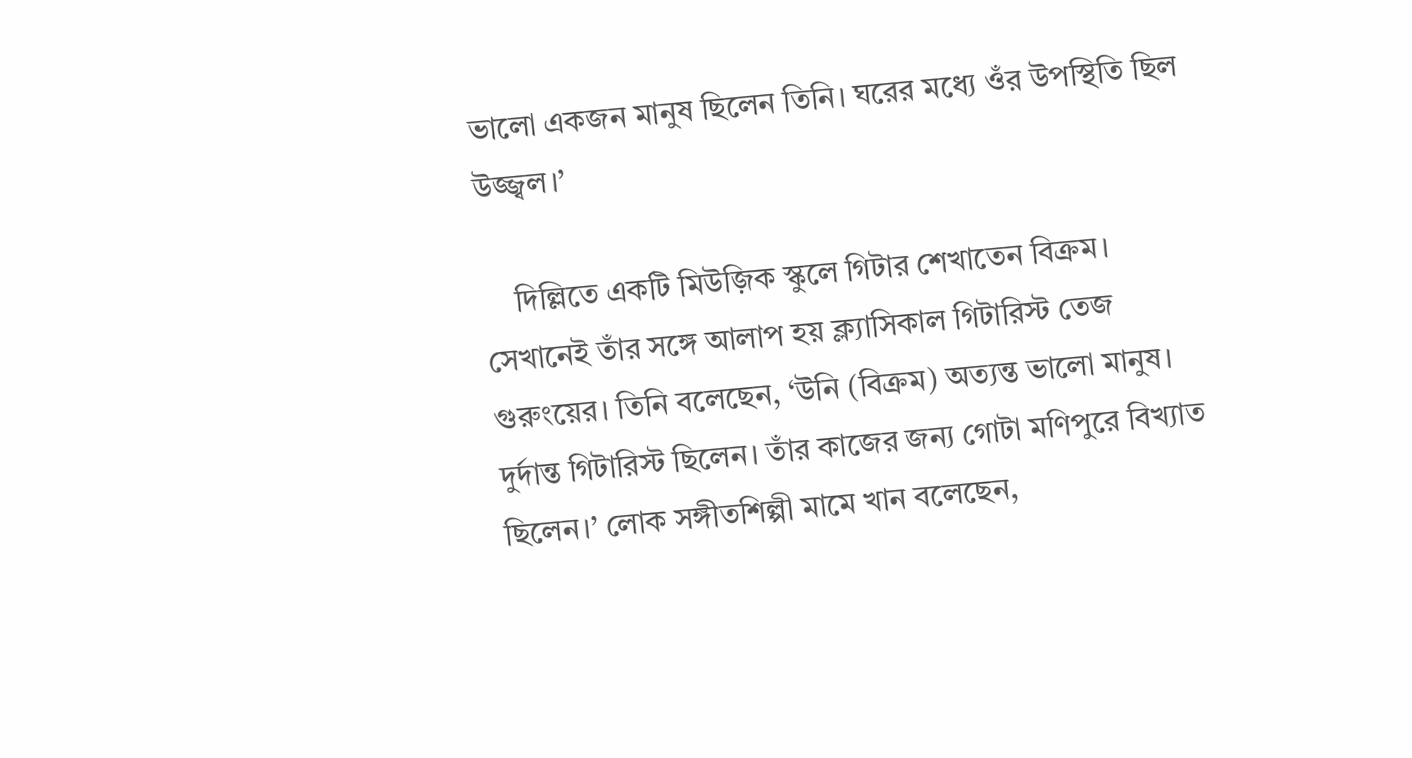ভালো একজন মানুষ ছিলেন তিনি। ঘরের মধ্যে ওঁর উপস্থিতি ছিল উজ্জ্বল।’

    দিল্লিতে একটি মিউজ়িক স্কুলে গিটার শেখাতেন বিক্রম। সেখানেই তাঁর সঙ্গে আলাপ হয় ক্ল্যাসিকাল গিটারিস্ট তেজ গুরুংয়ের। তিনি বলেছেন, ‘উনি (বিক্রম) অত্যন্ত ভালো মানুষ। দুর্দান্ত গিটারিস্ট ছিলেন। তাঁর কাজের জন্য গোটা মণিপুরে বিখ্যাত ছিলেন।’ লোক সঙ্গীতশিল্পী মামে খান বলেছেন,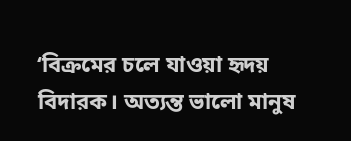‘বিক্রমের চলে যাওয়া হৃদয় বিদারক। অত্যন্ত ভালো মানুষ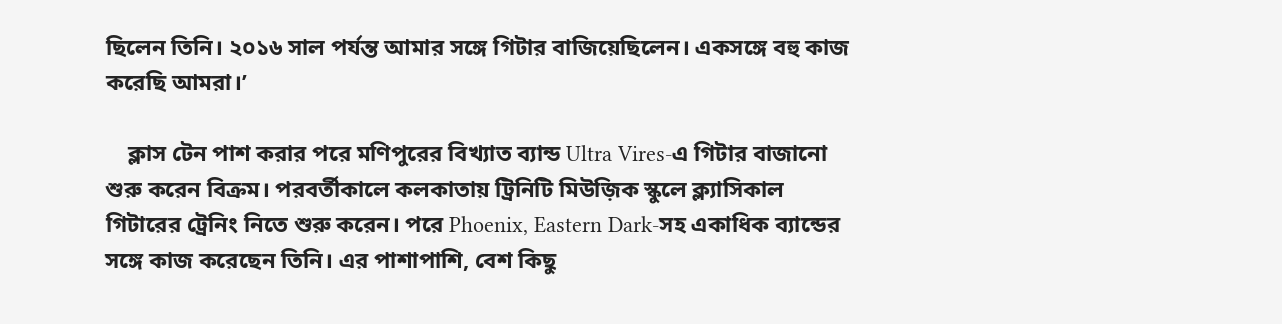ছিলেন তিনি। ২০১৬ সাল পর্যন্ত আমার সঙ্গে গিটার বাজিয়েছিলেন। একসঙ্গে বহু কাজ করেছি আমরা।’

    ক্লাস টেন পাশ করার পরে মণিপুরের বিখ্যাত ব্যান্ড Ultra Vires-এ গিটার বাজানো শুরু করেন বিক্রম। পরবর্তীকালে কলকাতায় ট্রিনিটি মিউজ়িক স্কুলে ক্ল্যাসিকাল গিটারের ট্রেনিং নিতে শুরু করেন। পরে Phoenix, Eastern Dark-সহ একাধিক ব্যান্ডের সঙ্গে কাজ করেছেন তিনি। এর পাশাপাশি, বেশ কিছু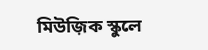মিউজ়িক স্কুলে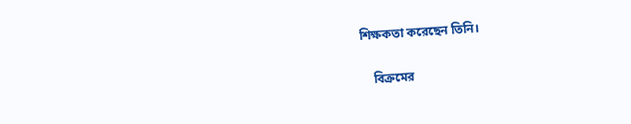শিক্ষকতা করেছেন তিনি।

    বিক্রমের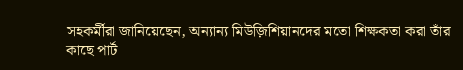সহকর্মীরা জানিয়েছেন, অন্যান্য মিউজ়িশিয়ানদের মতো শিক্ষকতা করা তাঁর কাছে পার্ট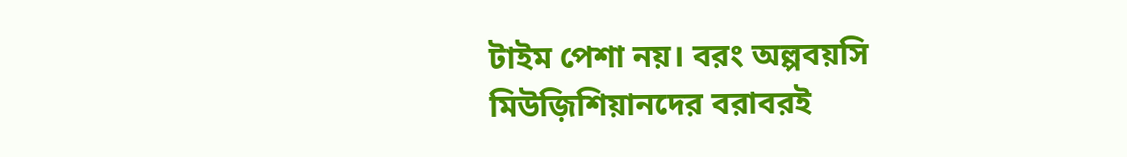টাইম পেশা নয়। বরং অল্পবয়সি মিউজ়িশিয়ানদের বরাবরই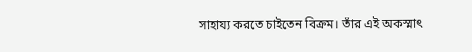সাহায্য করতে চাইতেন বিক্রম। তাঁর এই অকস্মাৎ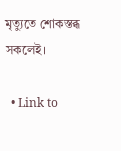মৃত্যুতে শোকস্তব্ধ সকলেই।

  • Link to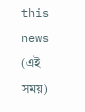this news (এই সময়)